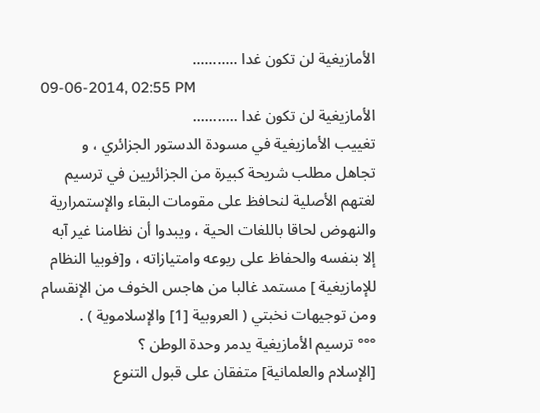الأمازيغية لن تكون غدا ...........
09-06-2014, 02:55 PM
الأمازيغية لن تكون غدا ...........
تغييب الأمازيغية في مسودة الدستور الجزائري ، و تجاهل مطلب شريحة كبيرة من الجزائريين في ترسيم لغتهم الأصلية لنحافظ على مقومات البقاء والإستمرارية والنهوض لحاقا باللغات الحية ، ويبدوا أن نظامنا غير آبه إلا بنفسه والحفاظ على ريوعه وامتيازاته ، و[فوبيا النظام للإمازيغية ] مستمد غالبا من هاجس الخوف من الإنقسام ومن توجيهات نخبتي ( العروبية [1] والإسلاموية ) .
°°° ترسيم الأمازيغية يدمر وحدة الوطن ؟
[الإسلام والعلمانية] متفقان على قبول التنوع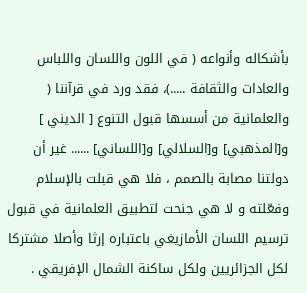بأشكاله وأنواعه ( في اللون واللسان واللباس والعادات والثقافة .....)، فقد ورد في قرآننا (
والعلمانية من أسسها قبول التنوع [ الديني ] و[المذهبي] و[السلالي] و[اللساني] ...... غير أن دولتنا مصابة بالصمم ، فلا هي قبلت بالإسلام وفعّلته و لا هي جنحت لتطبيق العلمانية في قبول ترسيم اللسان الأمازيغي باعتباره إرثا وأصلا مشتركا لكل الجزائريين ولكل ساكنة الشمال الإفريقي .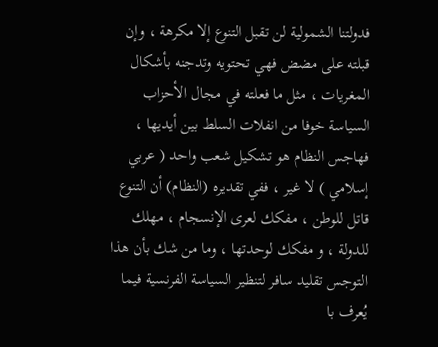فدولتنا الشمولية لن تقبل التنوع إلا مكرهة ، وإن قبلته على مضض فهي تحتويه وتدجنه بأشكال المغريات ، مثل ما فعلته في مجال الأحزاب السياسة خوفا من انفلات السلط بين أيديها ، فهاجس النظام هو تشكيل شعب واحد ( عربي إسلامي ) لا غير ، ففي تقديره (النظام) أن التنوع قاتل للوطن ، مفكك لعرى الإنسجام ، مهلك للدولة ، و مفكك لوحدتها ، وما من شك بأن هذا التوجس تقليد سافر لتنظير السياسة الفرنسية فيما يُعرف با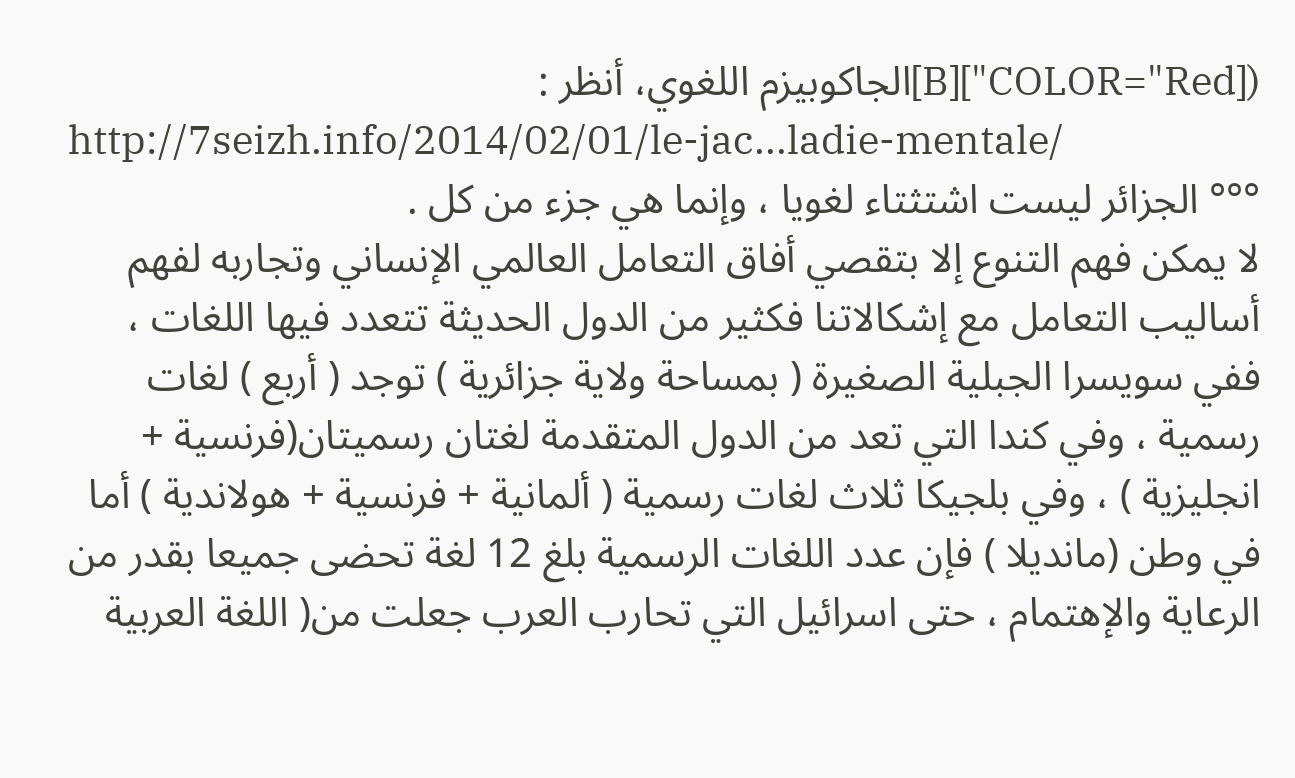([COLOR="Red"][B]الجاكوبيزم اللغوي، أنظر :
http://7seizh.info/2014/02/01/le-jac...ladie-mentale/
°°° الجزائر ليست اشتثتاء لغويا ، وإنما هي جزء من كل .
لا يمكن فهم التنوع إلا بتقصي أفاق التعامل العالمي الإنساني وتجاربه لفهم أساليب التعامل مع إشكالاتنا فكثير من الدول الحديثة تتعدد فيها اللغات ، ففي سويسرا الجبلية الصغيرة ( بمساحة ولاية جزائرية ) توجد ( أربع ) لغات رسمية ، وفي كندا التي تعد من الدول المتقدمة لغتان رسميتان(فرنسية + انجليزية ) ، وفي بلجيكا ثلاث لغات رسمية ( ألمانية + فرنسية + هولاندية ) أما في وطن (مانديلا ) فإن عدد اللغات الرسمية بلغ 12 لغة تحضى جميعا بقدر من الرعاية والإهتمام ، حتى اسرائيل التي تحارب العرب جعلت من( اللغة العربية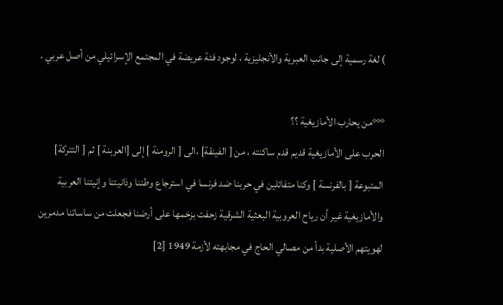) لغة رسمية إلى جانب العبرية والأنجليزية ، لوجود فئة عريضة في المجتمع الإسرائيلي من أصل عربي .

°°°من يحارب الأمازيغية ؟؟
الحرب على الأمازيغية قديم قدم ساكنته ، من [ الفينقة] ،الى [ الرومنة ] إلى [العربنة ] ثم [ التتركة] المتبوعة [ بالفرنسة ] وكنا متفائلين في حربنا ضد فرنسا في استرجاع وطننا وذانيتنا وإنيتنا العربية والأمازيغية غير أن رياح العروبية البعثية الشرقية زحفت بزخمها على أرضنا فجعلت من ساساتنا مدمرين لهويتهم الأصلية بدأ من مصالي الحاج في مجابهته لأزمة 1949 [2]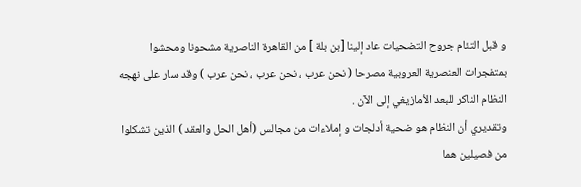و قبل التئام جروح التضحيات عاد إلينا [بن بلة ] من القاهرة الناصرية مشحونا ومحشوا بمتفجرات العنصرية العروبية مصرحا ( نحن عرب ، نحن عرب ، نحن عرب ) وقد سار على نهجه النظام الناكر للبعد الأمازيغي إلى الآن .
وتقديري أن النظام هو ضحية أدلجات و إملاءات من مجالس (أهل الحل والعقد ) الذين تشكلوا من فصيلين هما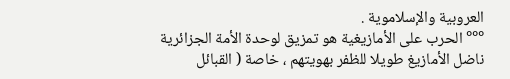العروبية والإسلاموية .
°°° الحرب على الأمازيغية هو تمزيق لوحدة الأمة الجزائرية
ناضل الأمازيغ طويلا للظفر بهويتهم ، خاصة ( القبائل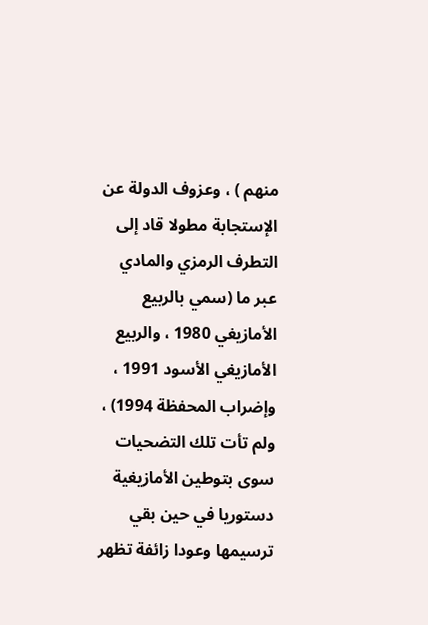منهم ) ، وعزوف الدولة عن الإستجابة مطولا قاد إلى التطرف الرمزي والمادي عبر ما (سمي بالربيع الأمازيغي 1980 ، والربيع الأمازيغي الأسود 1991 ، وإضراب المحفظة 1994) ، ولم تأت تلك التضحيات سوى بتوطين الأمازيغية دستوريا في حين بقي ترسيمها وعودا زائفة تظهر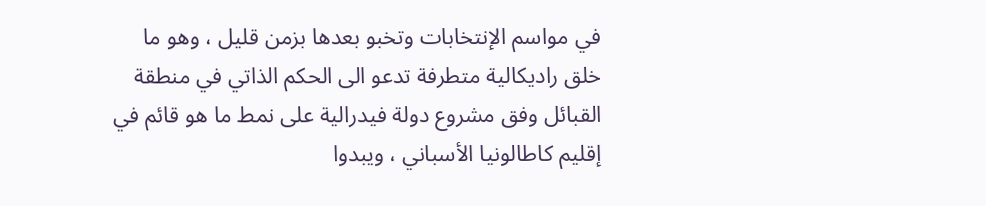في مواسم الإنتخابات وتخبو بعدها بزمن قليل ، وهو ما خلق راديكالية متطرفة تدعو الى الحكم الذاتي في منطقة القبائل وفق مشروع دولة فيدرالية على نمط ما هو قائم في إقليم كاطالونيا الأسباني ، ويبدوا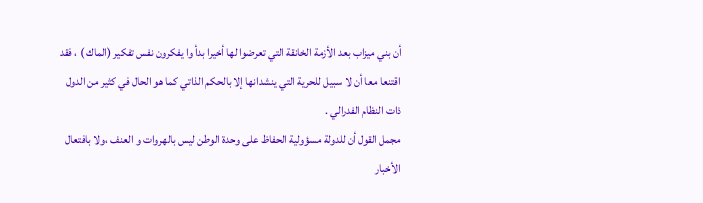أن بني ميزاب بعد الأزمة الخانقة التي تعرضوا لها أخيرا بدأ وا يفكرون نفس تفكير (الماك ) ، فقد اقتنعا معا أن لا سبيل للحرية التي ينشدانها إلا بالحكم الذاتي كما هو الحال في كثير من الدول ذات النظام الفدرالي .
مجمل القول أن للدولة مسؤولية الحفاظ على وحدة الوطن ليس بالهروات و العنف ،ولا بافتعال الأخبار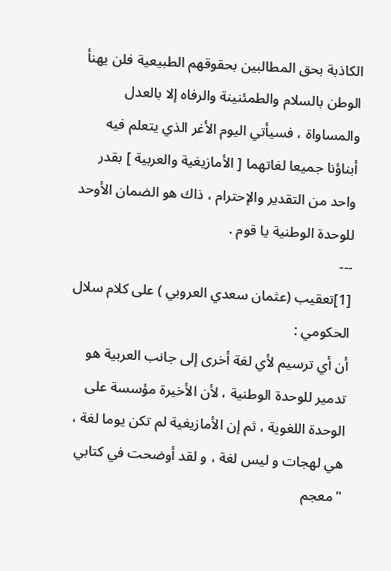الكاذبة بحق المطالبين بحقوقهم الطبيعية فلن يهنأ الوطن بالسلام والطمئنينة والرفاه إلا بالعدل والمساواة ، فسيأتي اليوم الأغر الذي يتعلم فيه أبناؤنا جميعا لغاتهما [ الأمازيغية والعربية ] بقدر واحد من التقدير والإحترام ، ذاك هو الضمان الأوحد للوحدة الوطنية يا قوم .
---
[1]تعقيب (عثمان سعدي العروبي ) على كلام سلال الحكومي :
أن أي ترسيم لأي لغة أخرى إلى جانب العربية هو تدمير للوحدة الوطنية ، لأن الأخيرة مؤسسة على الوحدة اللغوية ، ثم إن الأمازيغية لم تكن يوما لغة ، هي لهجات و ليس لغة ، و لقد أوضحت في كتابي "معجم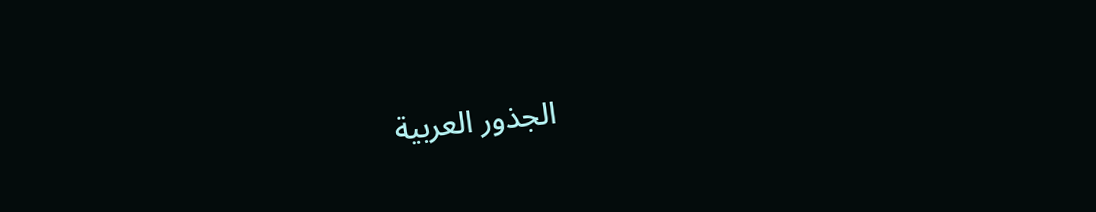الجذور العربية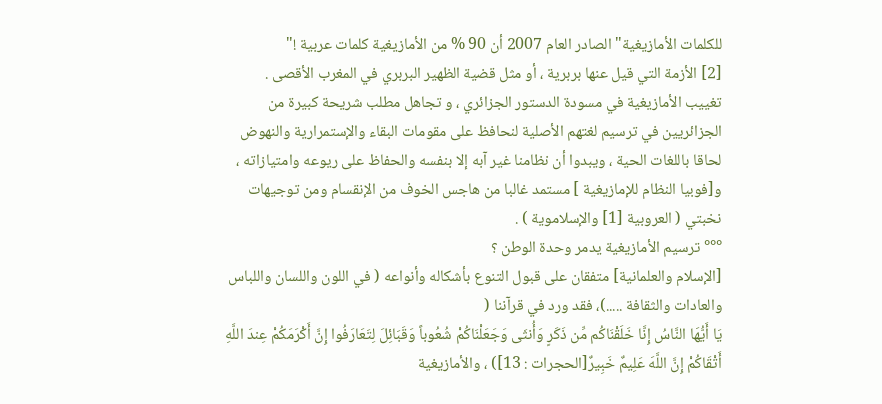للكلمات الأمازيغية" الصادر العام 2007 أن 90 % من الأمازيغية كلمات عربية !"
[2] الأزمة التي قيل عنها بربرية ، أو مثل قضية الظهير البربري في المغرب الأقصى .
تغييب الأمازيغية في مسودة الدستور الجزائري ، و تجاهل مطلب شريحة كبيرة من الجزائريين في ترسيم لغتهم الأصلية لنحافظ على مقومات البقاء والإستمرارية والنهوض لحاقا باللغات الحية ، ويبدوا أن نظامنا غير آبه إلا بنفسه والحفاظ على ريوعه وامتيازاته ، و[فوبيا النظام للإمازيغية ] مستمد غالبا من هاجس الخوف من الإنقسام ومن توجيهات نخبتي ( العروبية [1] والإسلاموية ) .
°°° ترسيم الأمازيغية يدمر وحدة الوطن ؟
[الإسلام والعلمانية] متفقان على قبول التنوع بأشكاله وأنواعه ( في اللون واللسان واللباس والعادات والثقافة .....)، فقد ورد في قرآننا (
يَا أَيُّهَا النَّاسُ إِنَّا خَلَقْنَاكُم مِّن ذَكَرٍ وَأُنثَى وَجَعَلْنَاكُمْ شُعُوباً وَقَبَائِلَ لِتَعَارَفُوا إِنَّ أَكْرَمَكُمْ عِندَ اللَّهِ أَتْقَاكُمْ إِنَّ اللَّهَ عَلِيمٌ خَبِيرٌ[الحجرات : 13]) ، والأمازيغية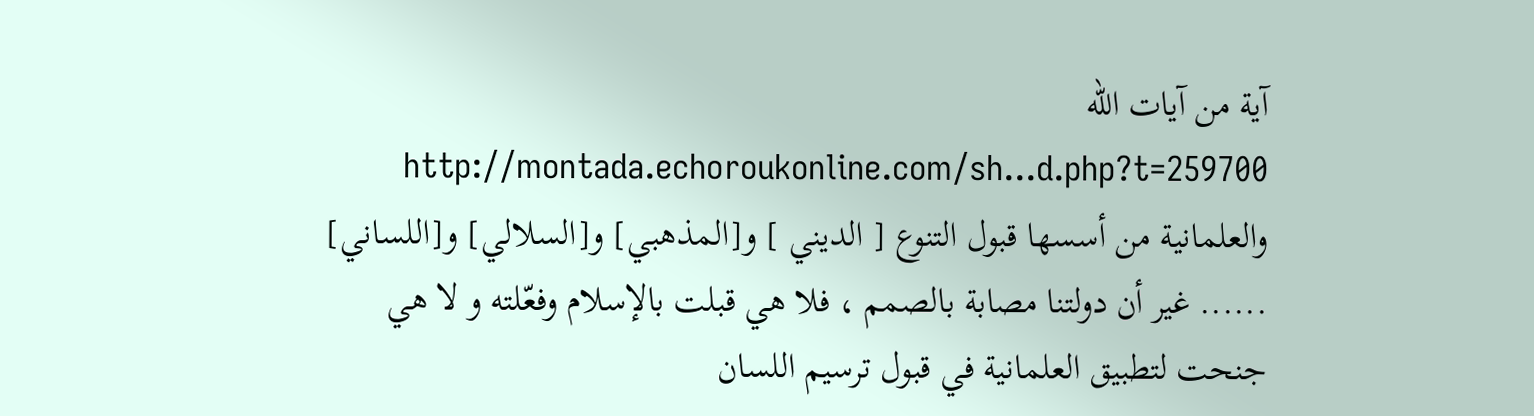آية من آيات الله http://montada.echoroukonline.com/sh...d.php?t=259700
والعلمانية من أسسها قبول التنوع [ الديني ] و[المذهبي] و[السلالي] و[اللساني] ...... غير أن دولتنا مصابة بالصمم ، فلا هي قبلت بالإسلام وفعّلته و لا هي جنحت لتطبيق العلمانية في قبول ترسيم اللسان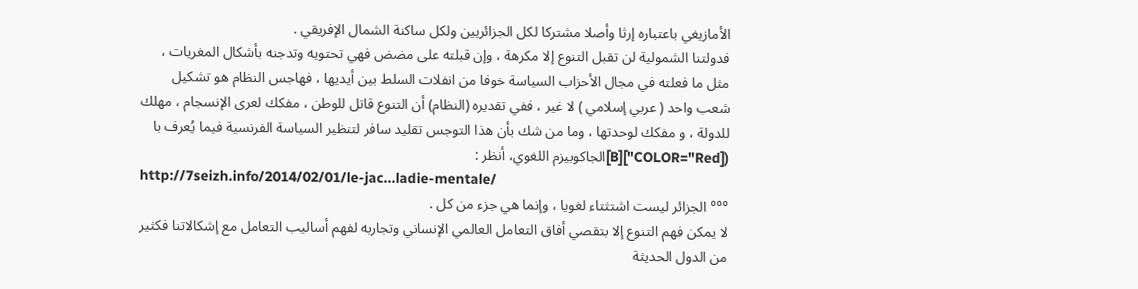الأمازيغي باعتباره إرثا وأصلا مشتركا لكل الجزائريين ولكل ساكنة الشمال الإفريقي .
فدولتنا الشمولية لن تقبل التنوع إلا مكرهة ، وإن قبلته على مضض فهي تحتويه وتدجنه بأشكال المغريات ، مثل ما فعلته في مجال الأحزاب السياسة خوفا من انفلات السلط بين أيديها ، فهاجس النظام هو تشكيل شعب واحد ( عربي إسلامي ) لا غير ، ففي تقديره (النظام) أن التنوع قاتل للوطن ، مفكك لعرى الإنسجام ، مهلك للدولة ، و مفكك لوحدتها ، وما من شك بأن هذا التوجس تقليد سافر لتنظير السياسة الفرنسية فيما يُعرف با ([COLOR="Red"][B]الجاكوبيزم اللغوي، أنظر :
http://7seizh.info/2014/02/01/le-jac...ladie-mentale/
°°° الجزائر ليست اشتثتاء لغويا ، وإنما هي جزء من كل .
لا يمكن فهم التنوع إلا بتقصي أفاق التعامل العالمي الإنساني وتجاربه لفهم أساليب التعامل مع إشكالاتنا فكثير من الدول الحديثة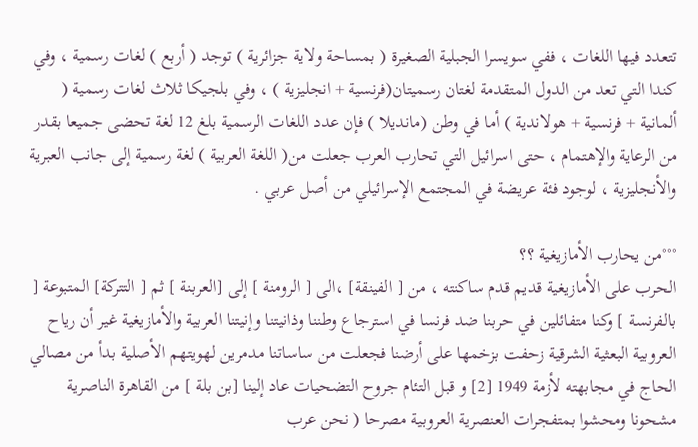تتعدد فيها اللغات ، ففي سويسرا الجبلية الصغيرة ( بمساحة ولاية جزائرية ) توجد ( أربع ) لغات رسمية ، وفي كندا التي تعد من الدول المتقدمة لغتان رسميتان(فرنسية + انجليزية ) ، وفي بلجيكا ثلاث لغات رسمية ( ألمانية + فرنسية + هولاندية ) أما في وطن (مانديلا ) فإن عدد اللغات الرسمية بلغ 12 لغة تحضى جميعا بقدر من الرعاية والإهتمام ، حتى اسرائيل التي تحارب العرب جعلت من( اللغة العربية ) لغة رسمية إلى جانب العبرية والأنجليزية ، لوجود فئة عريضة في المجتمع الإسرائيلي من أصل عربي .

°°°من يحارب الأمازيغية ؟؟
الحرب على الأمازيغية قديم قدم ساكنته ، من [ الفينقة] ،الى [ الرومنة ] إلى [العربنة ] ثم [ التتركة] المتبوعة [ بالفرنسة ] وكنا متفائلين في حربنا ضد فرنسا في استرجاع وطننا وذانيتنا وإنيتنا العربية والأمازيغية غير أن رياح العروبية البعثية الشرقية زحفت بزخمها على أرضنا فجعلت من ساساتنا مدمرين لهويتهم الأصلية بدأ من مصالي الحاج في مجابهته لأزمة 1949 [2] و قبل التئام جروح التضحيات عاد إلينا [بن بلة ] من القاهرة الناصرية مشحونا ومحشوا بمتفجرات العنصرية العروبية مصرحا ( نحن عرب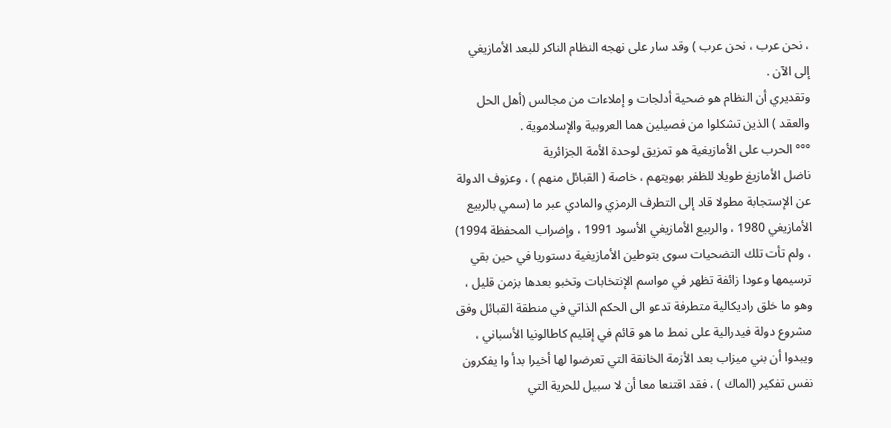، نحن عرب ، نحن عرب ) وقد سار على نهجه النظام الناكر للبعد الأمازيغي إلى الآن .
وتقديري أن النظام هو ضحية أدلجات و إملاءات من مجالس (أهل الحل والعقد ) الذين تشكلوا من فصيلين هما العروبية والإسلاموية .
°°° الحرب على الأمازيغية هو تمزيق لوحدة الأمة الجزائرية
ناضل الأمازيغ طويلا للظفر بهويتهم ، خاصة ( القبائل منهم ) ، وعزوف الدولة عن الإستجابة مطولا قاد إلى التطرف الرمزي والمادي عبر ما (سمي بالربيع الأمازيغي 1980 ، والربيع الأمازيغي الأسود 1991 ، وإضراب المحفظة 1994) ، ولم تأت تلك التضحيات سوى بتوطين الأمازيغية دستوريا في حين بقي ترسيمها وعودا زائفة تظهر في مواسم الإنتخابات وتخبو بعدها بزمن قليل ، وهو ما خلق راديكالية متطرفة تدعو الى الحكم الذاتي في منطقة القبائل وفق مشروع دولة فيدرالية على نمط ما هو قائم في إقليم كاطالونيا الأسباني ، ويبدوا أن بني ميزاب بعد الأزمة الخانقة التي تعرضوا لها أخيرا بدأ وا يفكرون نفس تفكير (الماك ) ، فقد اقتنعا معا أن لا سبيل للحرية التي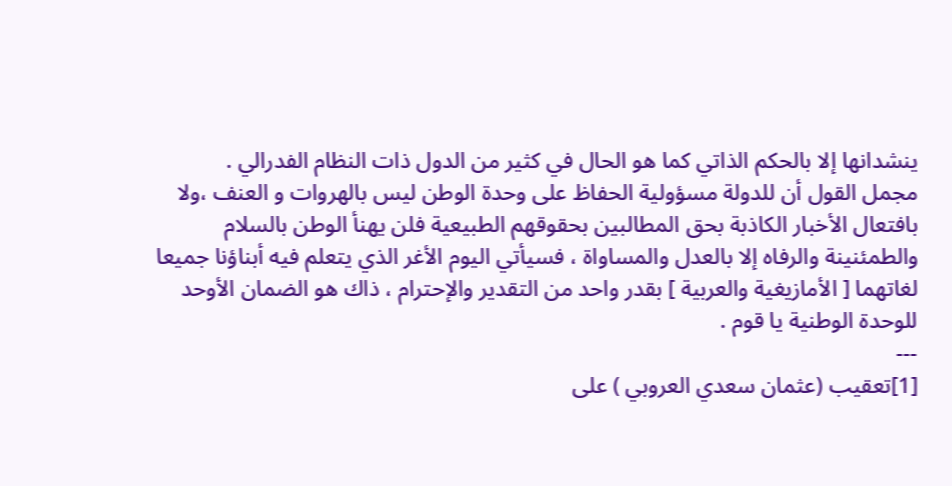ينشدانها إلا بالحكم الذاتي كما هو الحال في كثير من الدول ذات النظام الفدرالي .
مجمل القول أن للدولة مسؤولية الحفاظ على وحدة الوطن ليس بالهروات و العنف ،ولا بافتعال الأخبار الكاذبة بحق المطالبين بحقوقهم الطبيعية فلن يهنأ الوطن بالسلام والطمئنينة والرفاه إلا بالعدل والمساواة ، فسيأتي اليوم الأغر الذي يتعلم فيه أبناؤنا جميعا لغاتهما [ الأمازيغية والعربية ] بقدر واحد من التقدير والإحترام ، ذاك هو الضمان الأوحد للوحدة الوطنية يا قوم .
---
[1]تعقيب (عثمان سعدي العروبي ) على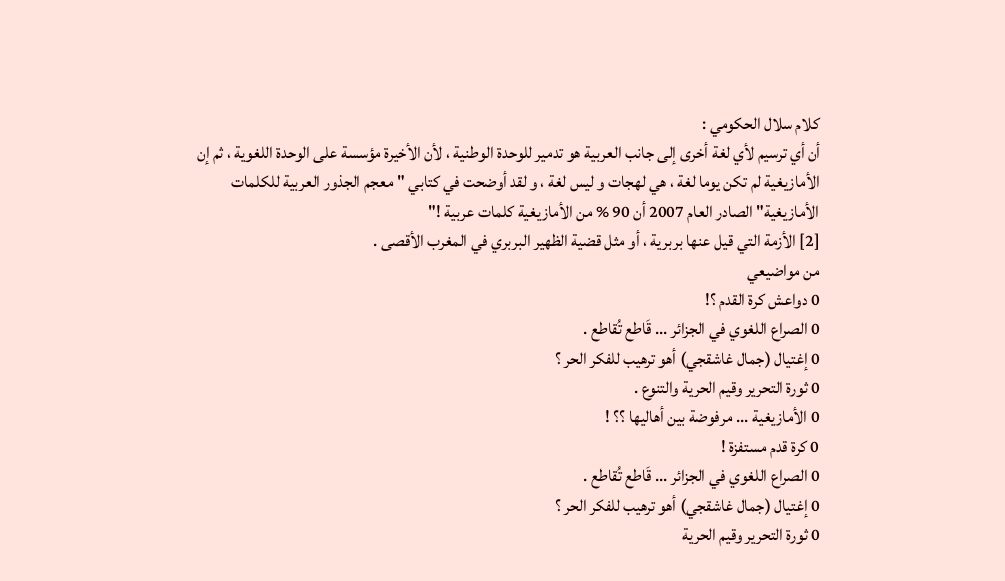كلام سلال الحكومي :
أن أي ترسيم لأي لغة أخرى إلى جانب العربية هو تدمير للوحدة الوطنية ، لأن الأخيرة مؤسسة على الوحدة اللغوية ، ثم إن الأمازيغية لم تكن يوما لغة ، هي لهجات و ليس لغة ، و لقد أوضحت في كتابي "معجم الجذور العربية للكلمات الأمازيغية" الصادر العام 2007 أن 90 % من الأمازيغية كلمات عربية !"
[2] الأزمة التي قيل عنها بربرية ، أو مثل قضية الظهير البربري في المغرب الأقصى .
من مواضيعي
0 دواعش كرة القدم ؟!
0 الصراع اللغوي في الجزائر ... قَاطع تُقاطع .
0 إغتيال (جمال غاشقجي) أهو ترهيب للفكر الحر ؟
0 ثورة التحرير وقيم الحرية والتنوع .
0 الأمازيغية ... مرفوضة بين أهاليها ؟؟ !
0 كرة قدم مستفزة !
0 الصراع اللغوي في الجزائر ... قَاطع تُقاطع .
0 إغتيال (جمال غاشقجي) أهو ترهيب للفكر الحر ؟
0 ثورة التحرير وقيم الحرية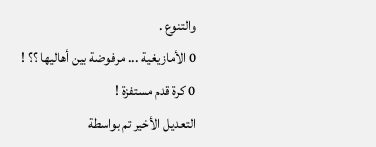والتنوع .
0 الأمازيغية ... مرفوضة بين أهاليها ؟؟ !
0 كرة قدم مستفزة !
التعديل الأخير تم بواسطة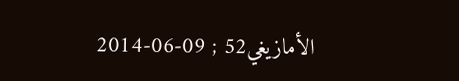الأمازيغي52 ; 09-06-2014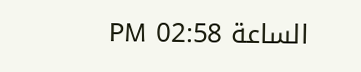الساعة 02:58 PM